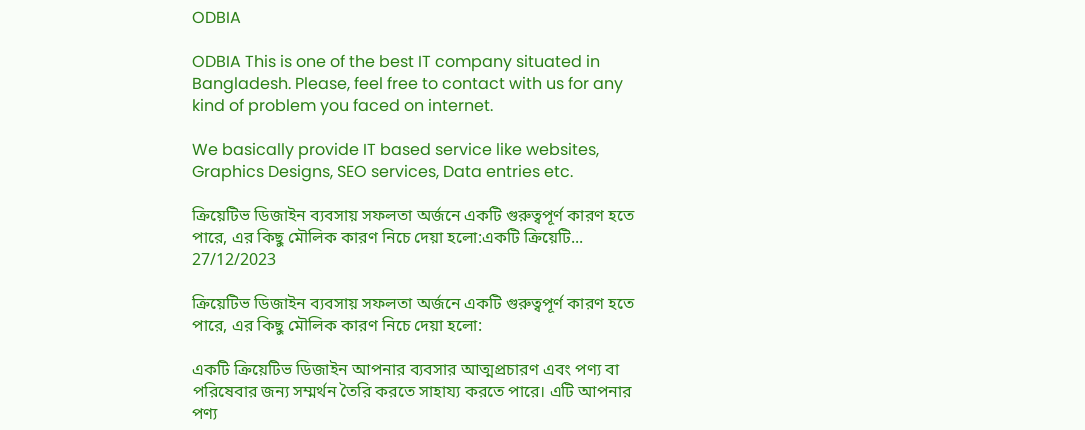ODBIA

ODBIA This is one of the best IT company situated in Bangladesh. Please, feel free to contact with us for any kind of problem you faced on internet.

We basically provide IT based service like websites, Graphics Designs, SEO services, Data entries etc.

ক্রিয়েটিভ ডিজাইন ব্যবসায় সফলতা অর্জনে একটি গুরুত্বপূর্ণ কারণ হতে পারে, এর কিছু মৌলিক কারণ নিচে দেয়া হলো:একটি ক্রিয়েটি...
27/12/2023

ক্রিয়েটিভ ডিজাইন ব্যবসায় সফলতা অর্জনে একটি গুরুত্বপূর্ণ কারণ হতে পারে, এর কিছু মৌলিক কারণ নিচে দেয়া হলো:

একটি ক্রিয়েটিভ ডিজাইন আপনার ব্যবসার আত্মপ্রচারণ এবং পণ্য বা পরিষেবার জন্য সম্মর্থন তৈরি করতে সাহায্য করতে পারে। এটি আপনার পণ্য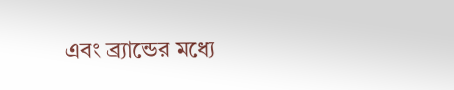এবং ব্র্যান্ডের মধ্যে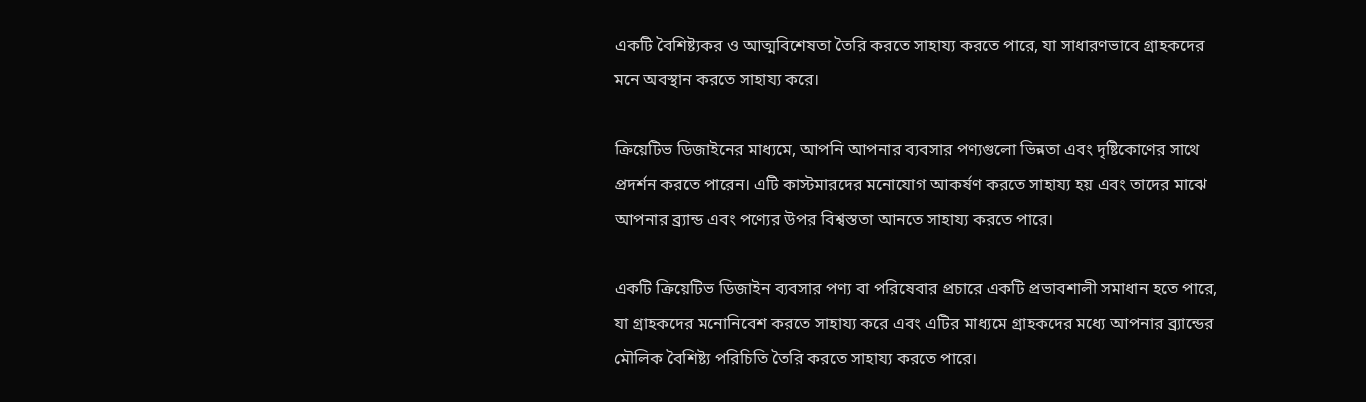একটি বৈশিষ্ট্যকর ও আত্মবিশেষতা তৈরি করতে সাহায্য করতে পারে, যা সাধারণভাবে গ্রাহকদের মনে অবস্থান করতে সাহায্য করে।

ক্রিয়েটিভ ডিজাইনের মাধ্যমে, আপনি আপনার ব্যবসার পণ্যগুলো ভিন্নতা এবং দৃষ্টিকোণের সাথে প্রদর্শন করতে পারেন। এটি কাস্টমারদের মনোযোগ আকর্ষণ করতে সাহায্য হয় এবং তাদের মাঝে আপনার ব্র্যান্ড এবং পণ্যের উপর বিশ্বস্ততা আনতে সাহায্য করতে পারে।

একটি ক্রিয়েটিভ ডিজাইন ব্যবসার পণ্য বা পরিষেবার প্রচারে একটি প্রভাবশালী সমাধান হতে পারে, যা গ্রাহকদের মনোনিবেশ করতে সাহায্য করে এবং এটির মাধ্যমে গ্রাহকদের মধ্যে আপনার ব্র্যান্ডের মৌলিক বৈশিষ্ট্য পরিচিতি তৈরি করতে সাহায্য করতে পারে।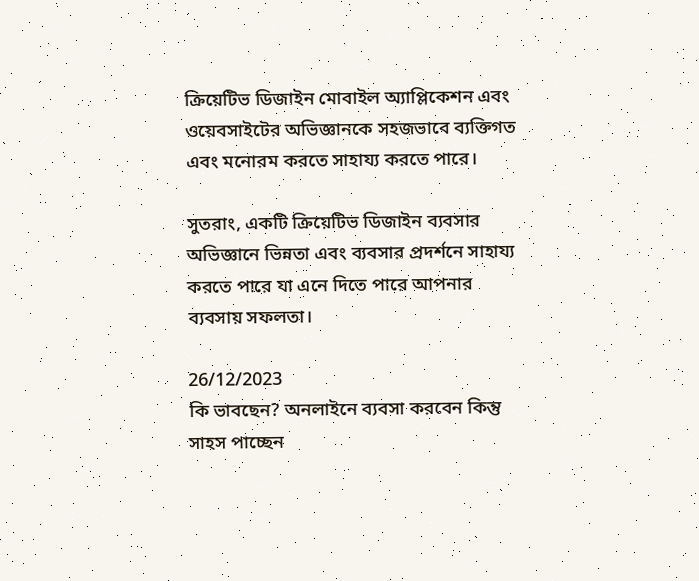ক্রিয়েটিভ ডিজাইন মোবাইল অ্যাপ্লিকেশন এবং ওয়েবসাইটের অভিজ্ঞানকে সহজভাবে ব্যক্তিগত এবং মনোরম করতে সাহায্য করতে পারে।

সুতরাং, একটি ক্রিয়েটিভ ডিজাইন ব্যবসার অভিজ্ঞানে ভিন্নতা এবং ব্যবসার প্রদর্শনে সাহায্য করতে পারে যা এনে দিতে পারে আপনার ব্যবসায় সফলতা।

26/12/2023
কি ভাবছেন? অনলাইনে ব্যবসা করবেন কিন্তু সাহস পাচ্ছেন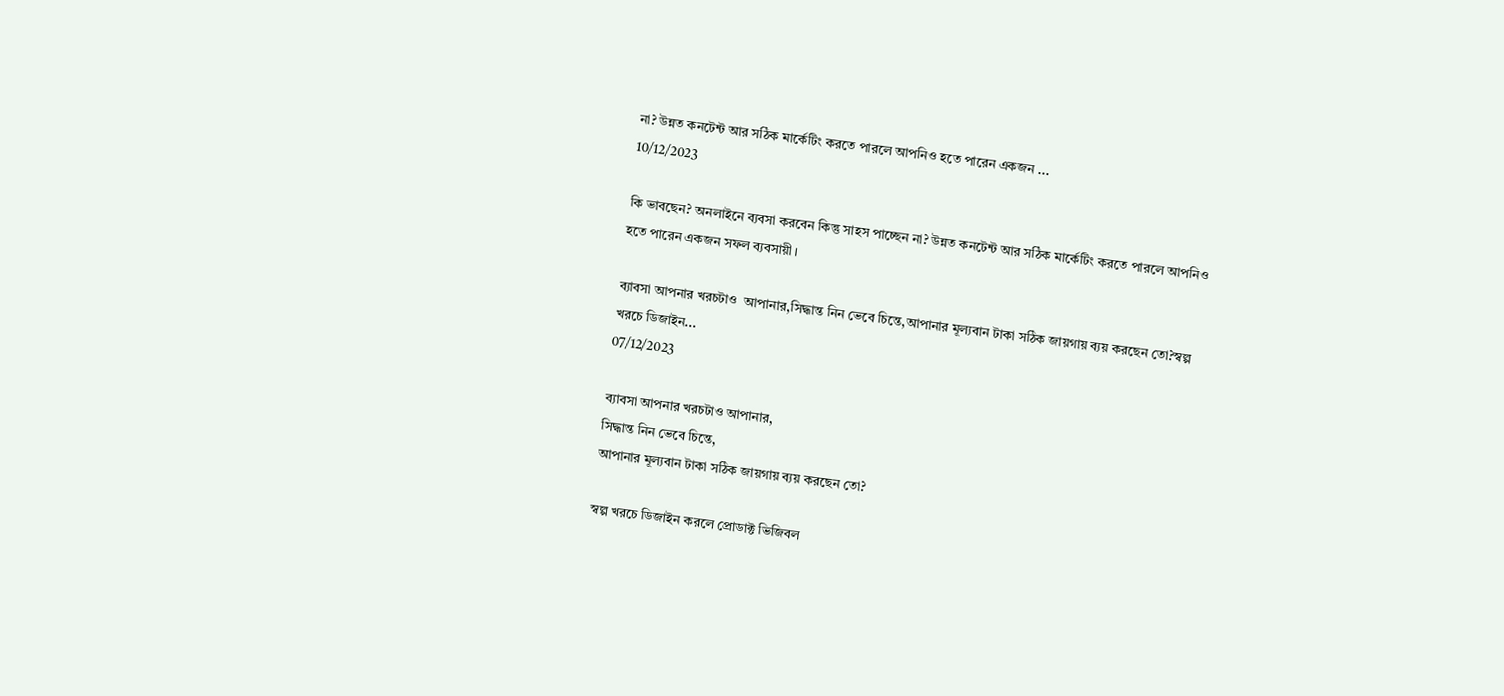না? উন্নত কনটেন্ট আর সঠিক মার্কেটিং করতে পারলে আপনিও হতে পারেন একজন ...
10/12/2023

কি ভাবছেন? অনলাইনে ব্যবসা করবেন কিন্তু সাহস পাচ্ছেন না? উন্নত কনটেন্ট আর সঠিক মার্কেটিং করতে পারলে আপনিও হতে পারেন একজন সফল ব্যবসায়ী।

ব্যাবসা আপনার খরচটাও  আপানার,সিদ্ধান্ত নিন ভেবে চিন্তে,আপানার মূল্যবান টাকা সঠিক জায়গায় ব্যয় করছেন তো?স্বল্প খরচে ডিজাইন...
07/12/2023

ব্যাবসা আপনার খরচটাও আপানার,
সিদ্ধান্ত নিন ভেবে চিন্তে,
আপানার মূল্যবান টাকা সঠিক জায়গায় ব্যয় করছেন তো?

স্বল্প খরচে ডিজাইন করলে প্রোডাক্ট ভিজিবল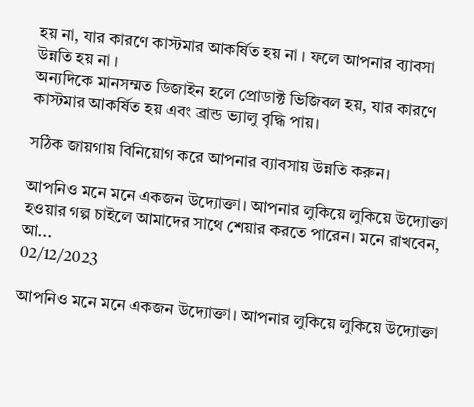হয় না, যার কারণে কাস্টমার আকর্ষিত হয় না । ফলে আপনার ব্যাবসা উন্নতি হয় না ।
অন্যদিকে মানসম্মত ডিজাইন হলে প্রোডাক্ট ভিজিবল হয়, যার কারণে কাস্টমার আকর্ষিত হয় এবং ব্রান্ড ভ্যালু বৃদ্ধি পায়।

সঠিক জায়গায় বিনিয়োগ করে আপনার ব্যাবসায় উন্নতি করুন।

আপনিও মনে মনে একজন উদ্যোক্তা। আপনার লুকিয়ে লুকিয়ে উদ্যোক্তা হওয়ার গল্প চাইলে আমাদের সাথে শেয়ার করতে পারেন। মনে রাখবেন, আ...
02/12/2023

আপনিও মনে মনে একজন উদ্যোক্তা। আপনার লুকিয়ে লুকিয়ে উদ্যোক্তা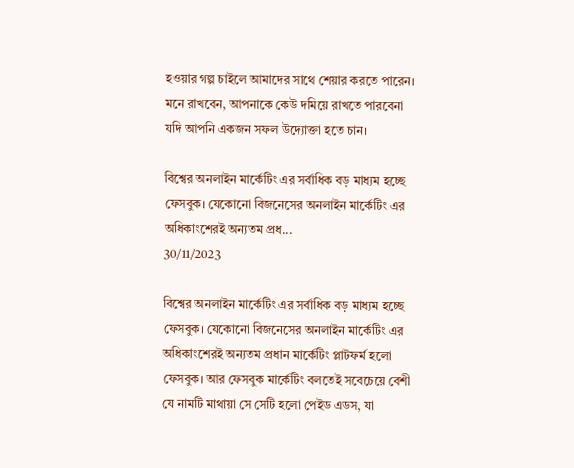হওয়ার গল্প চাইলে আমাদের সাথে শেয়ার করতে পারেন। মনে রাখবেন, আপনাকে কেউ দমিয়ে রাখতে পারবেনা যদি আপনি একজন সফল উদ্যোক্তা হতে চান।

বিশ্বের অনলাইন মার্কেটিং এর সর্বাধিক বড় মাধ্যম হচ্ছে ফেসবুক। যেকোনো বিজনেসের অনলাইন মার্কেটিং এর অধিকাংশেরই অন্যতম প্রধ...
30/11/2023

বিশ্বের অনলাইন মার্কেটিং এর সর্বাধিক বড় মাধ্যম হচ্ছে ফেসবুক। যেকোনো বিজনেসের অনলাইন মার্কেটিং এর অধিকাংশেরই অন্যতম প্রধান মার্কেটিং প্লাটফর্ম হলো ফেসবুক। আর ফেসবুক মার্কেটিং বলতেই সবেচেয়ে বেশী যে নামটি মাথায়া সে সেটি হলো পেইড এডস, যা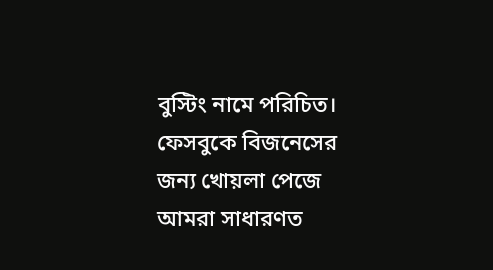বুস্টিং নামে পরিচিত। ফেসবুকে বিজনেসের জন্য খোয়লা পেজে আমরা সাধারণত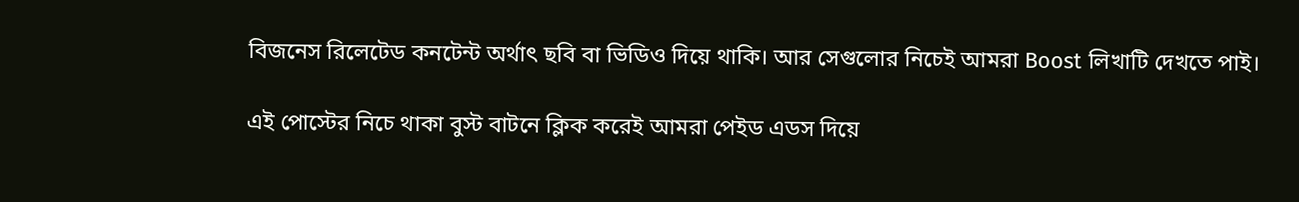বিজনেস রিলেটেড কনটেন্ট অর্থাৎ ছবি বা ভিডিও দিয়ে থাকি। আর সেগুলোর নিচেই আমরা Boost লিখাটি দেখতে পাই।

এই পোস্টের নিচে থাকা বুস্ট বাটনে ক্লিক করেই আমরা পেইড এডস দিয়ে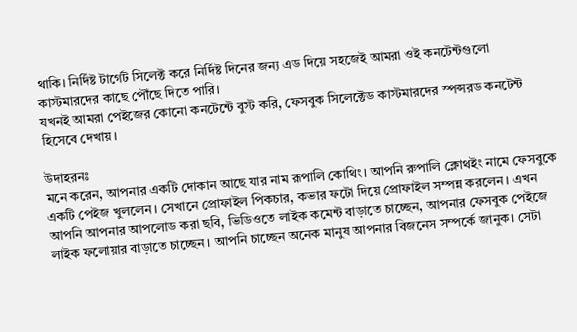থাকি। নির্দিষ্ট টার্গেট সিলেক্ট করে নির্দিষ্ট দিনের জন্য এড দিয়ে সহজেই আমরা ওই কনটেন্টগুলো কাস্টমারদের কাছে পৌঁছে দিতে পারি।
যখনই আমরা পেইজের কোনো কনটেন্টে বুস্ট করি, ফেসবুক সিলেক্টেড কাস্টমারদের স্পন্সরড কনটেন্ট হিসেবে দেখায়।

উদাহরনঃ
মনে করেন, আপনার একটি দোকান আছে যার নাম রূপালি কোথিং। আপনি রুপালি ক্লোথইং নামে ফেসবুকে একটি পেইজ খুললেন। সেখানে প্রোফাইল পিকচার, কভার ফটো দিয়ে প্রোফাইল সম্পন্ন করলেন। এখন আপনি আপনার আপলোড করা ছবি, ভিডিওতে লাইক কমেন্ট বাড়াতে চাচ্ছেন, আপনার ফেসবুক পেইজে লাইক ফলোয়ার বাড়াতে চাচ্ছেন। আপনি চাচ্ছেন অনেক মানুষ আপনার বিজনেস সম্পর্কে জানুক। সেটা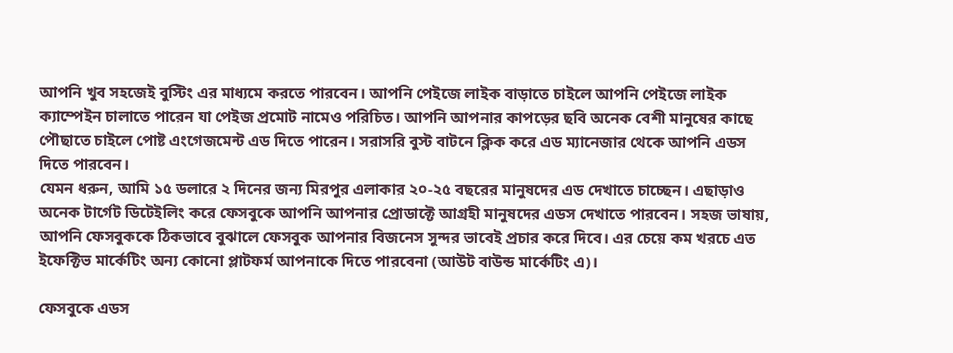আপনি খুব সহজেই বুস্টিং এর মাধ্যমে করতে পারবেন। আপনি পেইজে লাইক বাড়াতে চাইলে আপনি পেইজে লাইক ক্যাম্পেইন চালাতে পারেন যা পেইজ প্রমোট নামেও পরিচিত। আপনি আপনার কাপড়ের ছবি অনেক বেশী মানুষের কাছে পৌছাতে চাইলে পোষ্ট এংগেজমেন্ট এড দিতে পারেন। সরাসরি বুস্ট বাটনে ক্লিক করে এড ম্যানেজার থেকে আপনি এডস দিতে পারবেন।
যেমন ধরুন, আমি ১৫ ডলারে ২ দিনের জন্য মিরপুর এলাকার ২০-২৫ বছরের মানুষদের এড দেখাতে চাচ্ছেন। এছাড়াও অনেক টার্গেট ডিটেইলিং করে ফেসবুকে আপনি আপনার প্রোডাক্টে আগ্রহী মানুষদের এডস দেখাতে পারবেন। সহজ ভাষায়, আপনি ফেসবুককে ঠিকভাবে বুঝালে ফেসবুক আপনার বিজনেস সুন্দর ভাবেই প্রচার করে দিবে। এর চেয়ে কম খরচে এত ইফেক্টিভ মার্কেটিং অন্য কোনো প্লাটফর্ম আপনাকে দিতে পারবেনা (আউট বাউন্ড মার্কেটিং এ)।

ফেসবুকে এডস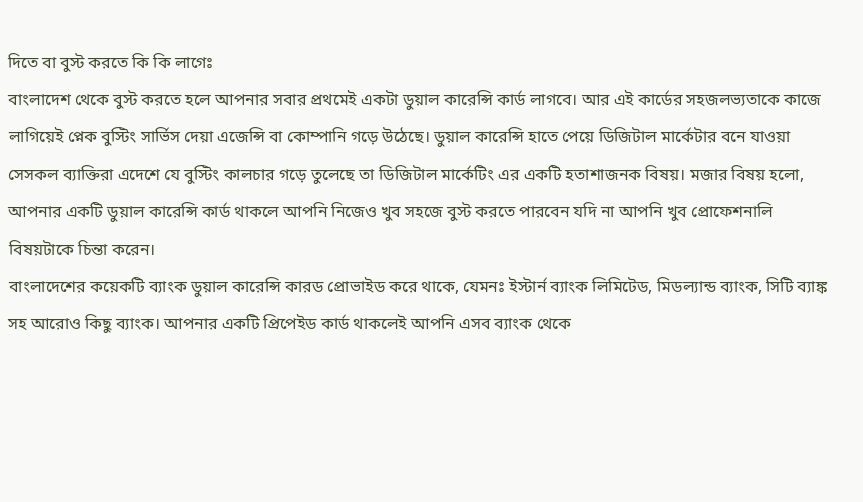দিতে বা বুস্ট করতে কি কি লাগেঃ
বাংলাদেশ থেকে বুস্ট করতে হলে আপনার সবার প্রথমেই একটা ডুয়াল কারেন্সি কার্ড লাগবে। আর এই কার্ডের সহজলভ্যতাকে কাজে লাগিয়েই প্নেক বুস্টিং সার্ভিস দেয়া এজেন্সি বা কোম্পানি গড়ে উঠেছে। ডুয়াল কারেন্সি হাতে পেয়ে ডিজিটাল মার্কেটার বনে যাওয়া সেসকল ব্যাক্তিরা এদেশে যে বুস্টিং কালচার গড়ে তুলেছে তা ডিজিটাল মার্কেটিং এর একটি হতাশাজনক বিষয়। মজার বিষয় হলো, আপনার একটি ডুয়াল কারেন্সি কার্ড থাকলে আপনি নিজেও খুব সহজে বুস্ট করতে পারবেন যদি না আপনি খুব প্রোফেশনালি বিষয়টাকে চিন্তা করেন।
বাংলাদেশের কয়েকটি ব্যাংক ডুয়াল কারেন্সি কারড প্রোভাইড করে থাকে, যেমনঃ ইস্টার্ন ব্যাংক লিমিটেড, মিডল্যান্ড ব্যাংক, সিটি ব্যাঙ্ক সহ আরোও কিছু ব্যাংক। আপনার একটি প্রিপেইড কার্ড থাকলেই আপনি এসব ব্যাংক থেকে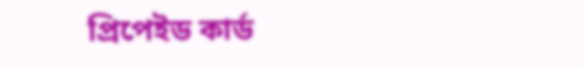প্রিপেইড কার্ড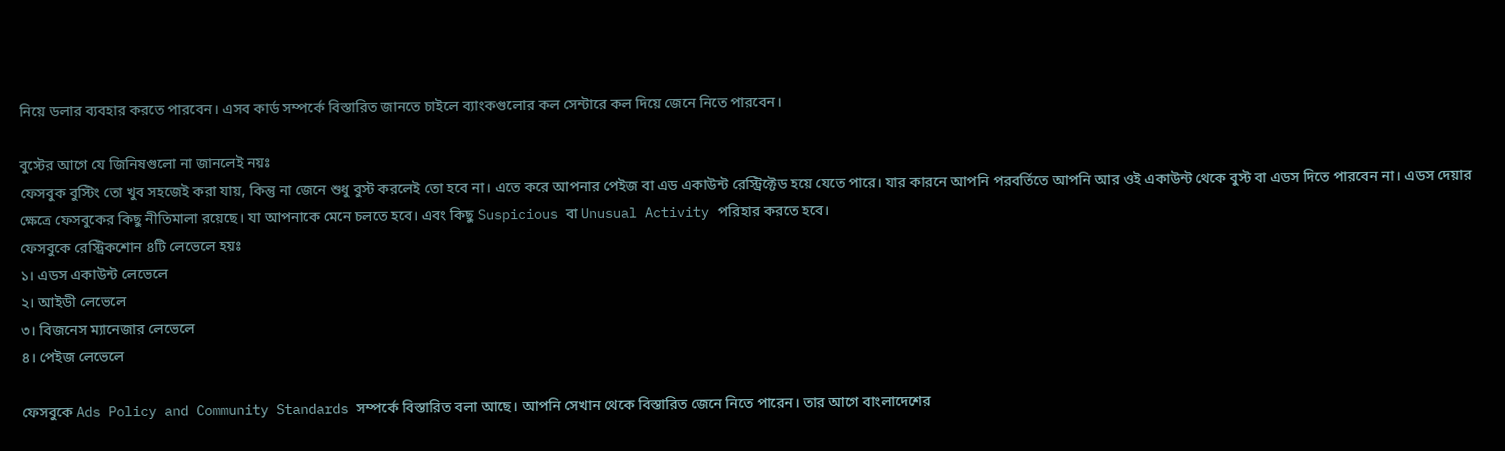নিয়ে ডলার ব্যবহার করতে পারবেন। এসব কার্ড সম্পর্কে বিস্তারিত জানতে চাইলে ব্যাংকগুলোর কল সেন্টারে কল দিয়ে জেনে নিতে পারবেন।

বুস্টের আগে যে জিনিষগুলো না জানলেই নয়ঃ
ফেসবুক বুস্টিং তো খুব সহজেই করা যায়, কিন্তু না জেনে শুধু বুস্ট করলেই তো হবে না। এতে করে আপনার পেইজ বা এড একাউন্ট রেস্ট্রিক্টেড হয়ে যেতে পারে। যার কারনে আপনি পরবর্তিতে আপনি আর ওই একাউন্ট থেকে বুস্ট বা এডস দিতে পারবেন না। এডস দেয়ার ক্ষেত্রে ফেসবুকের কিছু নীতিমালা রয়েছে। যা আপনাকে মেনে চলতে হবে। এবং কিছু Suspicious বা Unusual Activity পরিহার করতে হবে।
ফেসবুকে রেস্ট্রিকশোন ৪টি লেভেলে হয়ঃ
১। এডস একাউন্ট লেভেলে
২। আইডী লেভেলে
৩। বিজনেস ম্যানেজার লেভেলে
৪। পেইজ লেভেলে

ফেসবুকে Ads Policy and Community Standards সম্পর্কে বিস্তারিত বলা আছে। আপনি সেখান থেকে বিস্তারিত জেনে নিতে পারেন। তার আগে বাংলাদেশের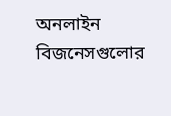অনলাইন বিজনেসগুলোর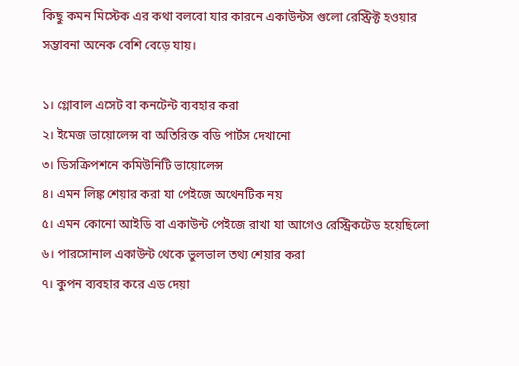কিছু কমন মিস্টেক এর কথা বলবো যার কারনে একাউন্টস গুলো রেস্ট্রিক্ট হওয়ার সম্ভাবনা অনেক বেশি বেড়ে যায়।

১। গ্লোবাল এসেট বা কনটেন্ট ব্যবহার করা
২। ইমেজ ভায়োলেন্স বা অতিরিক্ত বডি পার্টস দেখানো
৩। ডিসক্রিপশনে কমিউনিটি ভায়োলেন্স
৪। এমন লিঙ্ক শেয়ার করা যা পেইজে অথেনটিক নয়
৫। এমন কোনো আইডি বা একাউন্ট পেইজে রাখা যা আগেও রেস্ট্রিকটেড হয়েছিলো
৬। পারসোনাল একাউন্ট থেকে ভুলভাল তথ্য শেয়ার করা
৭। কুপন ব্যবহার করে এড দেয়া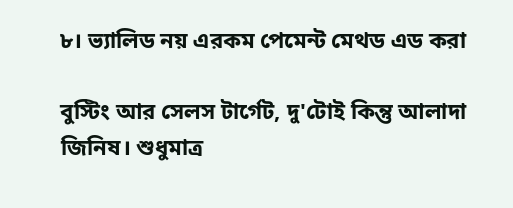৮। ভ্যালিড নয় এরকম পেমেন্ট মেথড এড করা

বুস্টিং আর সেলস টার্গেট, দু'টোই কিন্তু আলাদা জিনিষ। শুধুমাত্র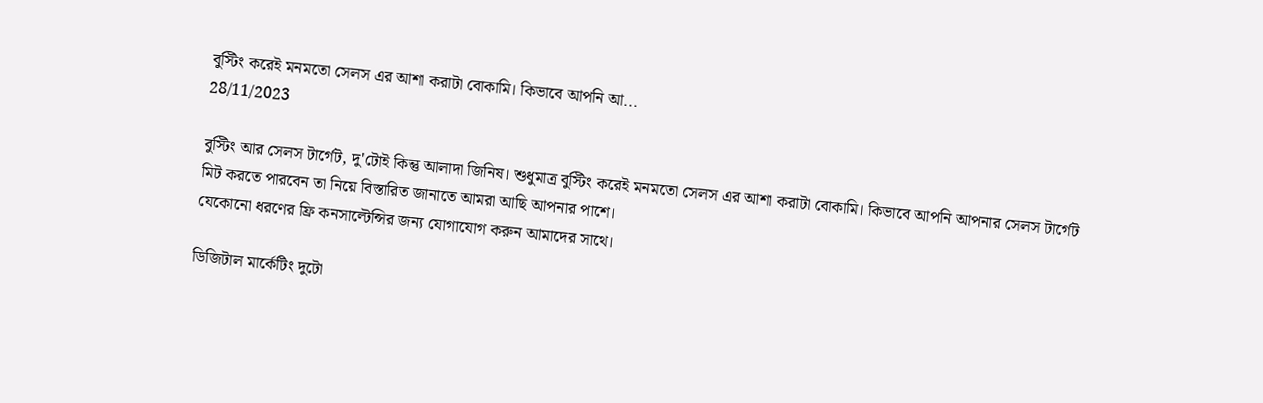বুস্টিং করেই মনমতো সেলস এর আশা করাটা বোকামি। কিভাবে আপনি আ...
28/11/2023

বুস্টিং আর সেলস টার্গেট, দু'টোই কিন্তু আলাদা জিনিষ। শুধুমাত্র বুস্টিং করেই মনমতো সেলস এর আশা করাটা বোকামি। কিভাবে আপনি আপনার সেলস টার্গেট মিট করতে পারবেন তা নিয়ে বিস্তারিত জানাতে আমরা আছি আপনার পাশে।
যেকোনো ধরণের ফ্রি কনসাল্টেন্সির জন্য যোগাযোগ করুন আমাদের সাথে।

ডিজিটাল মার্কেটিং দুটো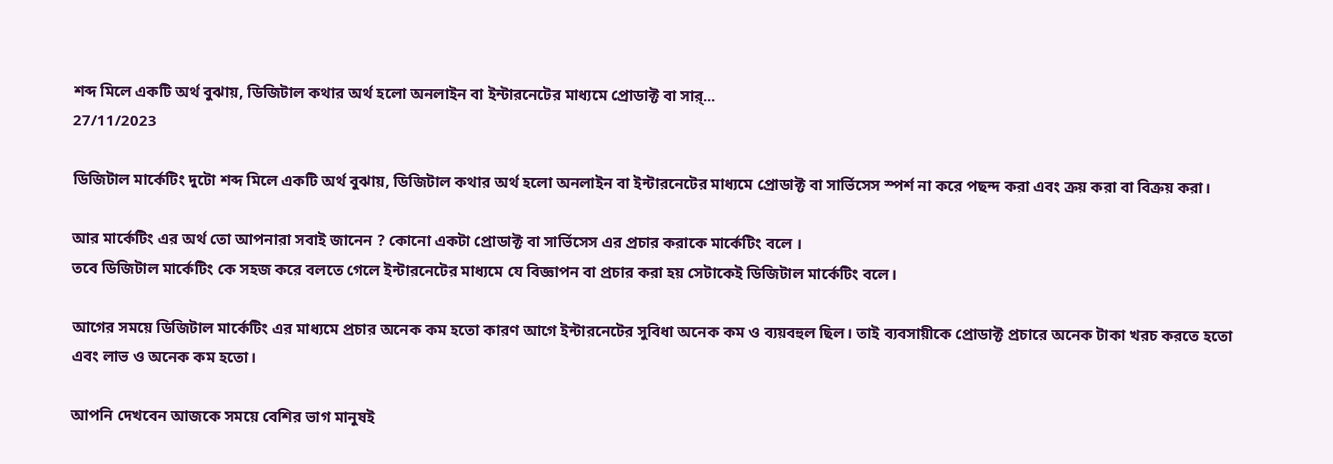শব্দ মিলে একটি অর্থ বুঝায়, ডিজিটাল কথার অর্থ হলো অনলাইন বা ইন্টারনেটের মাধ্যমে প্রোডাক্ট বা সার্...
27/11/2023

ডিজিটাল মার্কেটিং দুটো শব্দ মিলে একটি অর্থ বুঝায়, ডিজিটাল কথার অর্থ হলো অনলাইন বা ইন্টারনেটের মাধ্যমে প্রোডাক্ট বা সার্ভিসেস স্পর্শ না করে পছন্দ করা এবং ক্রয় করা বা বিক্রয় করা।

আর মার্কেটিং এর অর্থ তো আপনারা সবাই জানেন ? কোনো একটা প্রোডাক্ট বা সার্ভিসেস এর প্রচার করাকে মার্কেটিং বলে ।
তবে ডিজিটাল মার্কেটিং কে সহজ করে বলতে গেলে ইন্টারনেটের মাধ্যমে যে বিজ্ঞাপন বা প্রচার করা হয় সেটাকেই ডিজিটাল মার্কেটিং বলে।

আগের সময়ে ডিজিটাল মার্কেটিং এর মাধ্যমে প্রচার অনেক কম হতো কারণ আগে ইন্টারনেটের সুবিধা অনেক কম ও ব্যয়বহুল ছিল। তাই ব্যবসায়ীকে প্রোডাক্ট প্রচারে অনেক টাকা খরচ করতে হতো এবং লাভ ও অনেক কম হতো।

আপনি দেখবেন আজকে সময়ে বেশির ভাগ মানুষই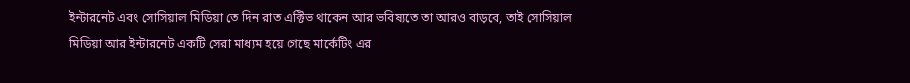ইন্টারনেট এবং সোসিয়াল মিডিয়া তে দিন রাত এক্টিভ থাকেন আর ভবিষ্যতে তা আরও বাড়বে, তাই সোসিয়াল মিডিয়া আর ইন্টারনেট একটি সেরা মাধ্যম হয়ে গেছে মার্কেটিং এর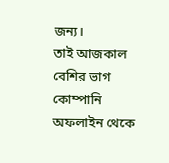জন্য।
তাই আজকাল বেশির ভাগ কোম্পানি অফলাইন থেকে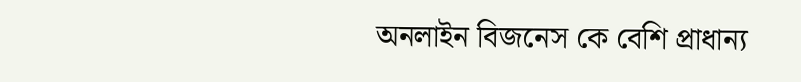অনলাইন বিজনেস কে বেশি প্রাধান্য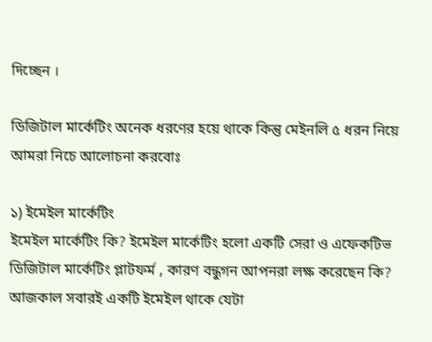দিচ্ছেন ।

ডিজিটাল মার্কেটিং অনেক ধরণের হয়ে থাকে কিন্তু মেইনলি ৫ ধরন নিয়ে আমরা নিচে আলোচনা করবোঃ

১) ইমেইল মার্কেটিং
ইমেইল মার্কেটিং কি? ইমেইল মার্কেটিং হলো একটি সেরা ও এফেকটিভ ডিজিটাল মার্কেটিং প্লাটফর্ম , কারণ বন্ধুগন আপনরা লক্ষ করেছেন কি? আজকাল সবারই একটি ইমেইল থাকে যেটা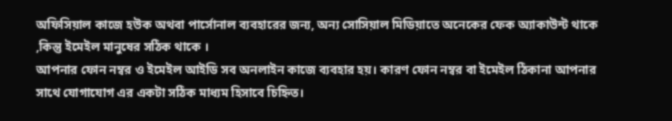অফিসিয়াল কাজে হউক অথবা পার্সোনাল ব্যবহারের জন্য, অন্য সোসিয়াল মিডিয়াতে অনেকের ফেক অ্যাকাউন্ট থাকে ,কিন্তু ইমেইল মানুষের সঠিক থাকে ।
আপনার ফোন নম্বর ও ইমেইল আইডি সব অনলাইন কাজে ব্যবহার হয়। কারণ ফোন নম্বর বা ইমেইল ঠিকানা আপনার সাথে যোগাযোগ এর একটা সঠিক মাধ্যম হিসাবে চিহ্নিত।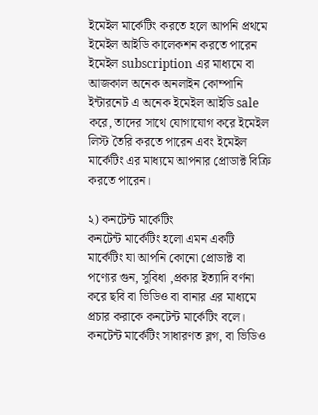ইমেইল মার্কেটিং করতে হলে আপনি প্রথমে ইমেইল আইডি কালেকশন করতে পারেন ইমেইল subscription এর মাধ্যমে বা আজকাল অনেক অনলাইন কোম্পানি ইন্টারনেট এ অনেক ইমেইল আইডি sale করে, তাদের সাথে যোগাযোগ করে ইমেইল লিস্ট তৈরি করতে পারেন এবং ইমেইল মার্কেটিং এর মাধ্যমে আপনার প্রোডাক্ট বিক্রি করতে পারেন।

২) কনটেন্ট মার্কেটিং
কনটেন্ট মার্কেটিং হলো এমন একটি মার্কেটিং যা আপনি কোনো প্রোডাক্ট বা পণ্যের গুন, সুবিধা ,প্রকার ইত্যাদি বর্ণনা করে ছবি বা ভিডিও বা বানার এর মাধ্যমে প্রচার করাকে কনটেন্ট মার্কেটিং বলে।
কনটেন্ট মার্কেটিং সাধারণত ব্লগ, বা ভিডিও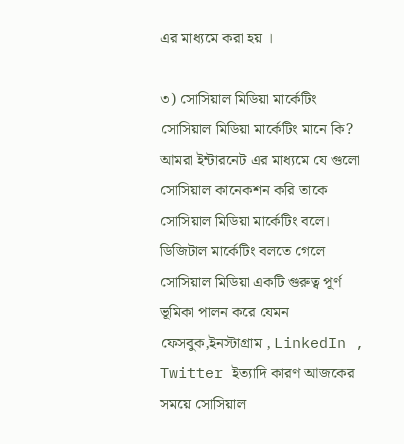এর মাধ্যমে করা হয় ।

৩) সোসিয়াল মিডিয়া মার্কেটিং
সোসিয়াল মিডিয়া মার্কেটিং মানে কি? আমরা ইন্টারনেট এর মাধ্যমে যে গুলো সোসিয়াল কানেকশন করি তাকে সোসিয়াল মিডিয়া মার্কেটিং বলে। ডিজিটাল মার্কেটিং বলতে গেলে সোসিয়াল মিডিয়া একটি গুরুত্ব পূর্ণ ভূমিকা পালন করে যেমন ফেসবুক,ইনস্টাগ্রাম , LinkedIn , Twitter ইত্যাদি কারণ আজকের সময়ে সোসিয়াল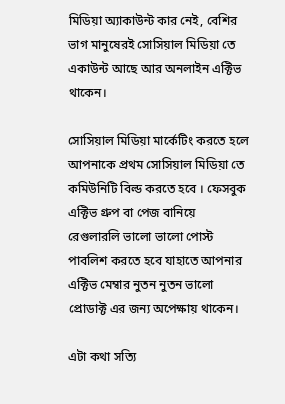মিডিয়া অ্যাকাউন্ট কার নেই, বেশির ভাগ মানুষেরই সোসিয়াল মিডিয়া তে একাউন্ট আছে আর অনলাইন এক্টিভ থাকেন।

সোসিয়াল মিডিয়া মার্কেটিং করতে হলে আপনাকে প্রথম সোসিয়াল মিডিয়া তে কমিউনিটি বিল্ড করতে হবে । ফেসবুক এক্টিভ গ্রুপ বা পেজ বানিয়ে রেগুলারলি ভালো ভালো পোস্ট পাবলিশ করতে হবে যাহাতে আপনার এক্টিভ মেম্বার নুতন নুতন ভালো প্রোডাক্ট এর জন্য অপেক্ষায় থাকেন।

এটা কথা সত্যি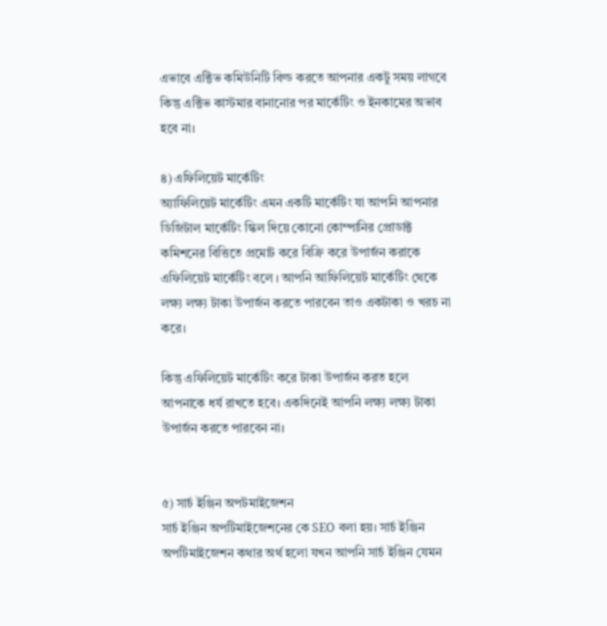এভাবে এক্টিভ কমিউনিটি বিল্ড করতে আপনার একটু সময় লাগবে কিন্তু এক্টিভ কাস্টমার বানানোর পর মার্কেটিং ও ইনকামের অভাব হবে না।

৪) এফিলিয়েট মার্কেটিং
অ্যাফিলিয়েট মার্কেটিং এমন একটি মার্কেটিং যা আপনি আপনার ডিজিটাল মার্কেটিং স্কিল দিয়ে কোনো কোম্পানির প্রোডাক্ট কমিশনের বিত্তিতে প্রমোট করে বিক্রি করে উপার্জন করাকে এফিলিয়েট মার্কেটিং বলে । আপনি আফিলিয়েট মার্কেটিং থেকে লক্ষ্য লক্ষ্য টাকা উপার্জন করতে পারবেন তাও একটাকা ও খরচ না করে।

কিন্তু এফিলিয়েট মার্কেটিং করে টাকা উপার্জন করত হলে আপনাকে ধর্য রাখতে হবে। একদিনেই আপনি লক্ষ্য লক্ষ্য টাকা উপার্জন করতে পারবেন না।


৫) সার্চ ইঞ্জিন অপটমাইজেশন
সার্চ ইঞ্জিন অপটিমাইজেশনের কে SEO বলা হয়। সার্চ ইঞ্জিন অপটিমাইজেশন কথার অর্থ হলো যখন আপনি সার্চ ইঞ্জিন যেমন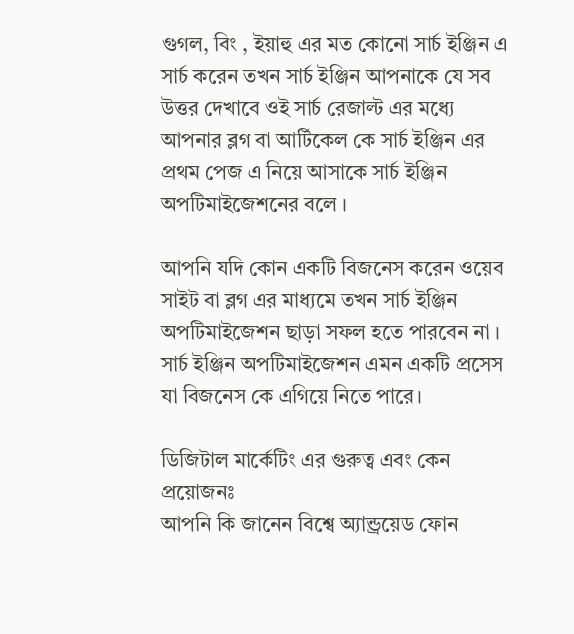গুগল, বিং , ইয়াহু এর মত কোনো সার্চ ইঞ্জিন এ সার্চ করেন তখন সার্চ ইঞ্জিন আপনাকে যে সব উত্তর দেখাবে ওই সার্চ রেজাল্ট এর মধ্যে আপনার ব্লগ বা আর্টিকেল কে সার্চ ইঞ্জিন এর প্রথম পেজ এ নিয়ে আসাকে সার্চ ইঞ্জিন অপটিমাইজেশনের বলে ।

আপনি যদি কোন একটি বিজনেস করেন ওয়েব সাইট বা ব্লগ এর মাধ্যমে তখন সার্চ ইঞ্জিন অপটিমাইজেশন ছাড়া সফল হতে পারবেন না । সার্চ ইঞ্জিন অপটিমাইজেশন এমন একটি প্রসেস যা বিজনেস কে এগিয়ে নিতে পারে।

ডিজিটাল মার্কেটিং এর গুরুত্ব এবং কেন প্রয়োজনঃ
আপনি কি জানেন বিশ্বে অ্যান্ড্রয়েড ফোন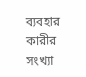ব্যবহার কারীর সংখ্যা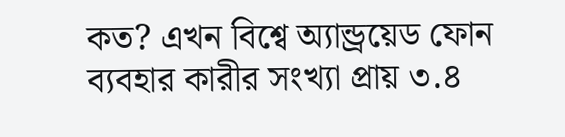কত? এখন বিশ্বে অ্যান্ড্রয়েড ফোন ব্যবহার কারীর সংখ্যা প্রায় ৩.৪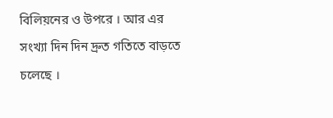বিলিয়নের ও উপরে । আর এর সংখ্যা দিন দিন দ্রুত গতিতে বাড়তে চলেছে ।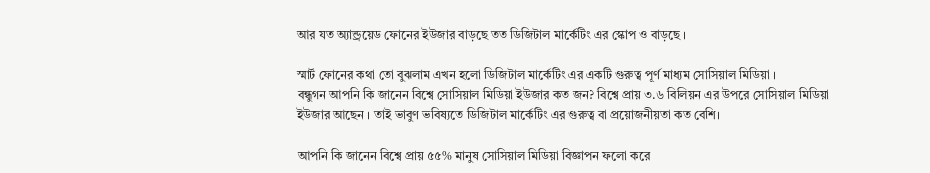আর যত অ্যান্ড্রয়েড ফোনের ইউজার বাড়ছে তত ডিজিটাল মার্কেটিং এর স্কোপ ও বাড়ছে ।

স্মার্ট ফোনের কথা তো বুঝলাম এখন হলো ডিজিটাল মার্কেটিং এর একটি গুরুত্ব পূর্ণ মাধ্যম সোসিয়াল মিডিয়া ।
বন্ধুগন আপনি কি জানেন বিশ্বে সোসিয়াল মিডিয়া ইউজার কত জন? বিশ্বে প্রায় ৩.৬ বিলিয়ন এর উপরে সোসিয়াল মিডিয়া ইউজার আছেন । তাই ভাবুণ ভবিষ্যতে ডিজিটাল মার্কেটিং এর গুরুত্ব বা প্রয়োজনীয়তা কত বেশি।

আপনি কি জানেন বিশ্বে প্রায় ৫৫% মানুষ সোসিয়াল মিডিয়া বিজ্ঞাপন ফলো করে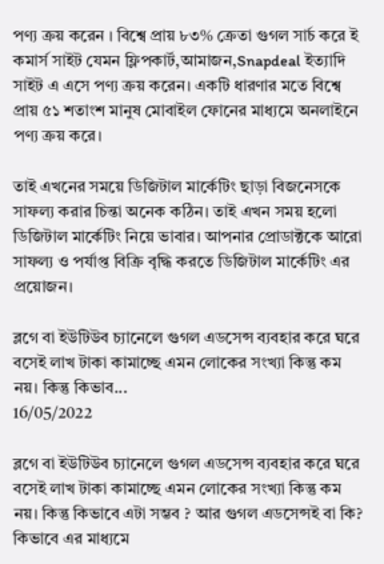পণ্য ক্রয় করেন । বিশ্বে প্রায় ৮৩% ক্রেতা গুগল সার্চ করে ই কমার্স সাইট যেমন ফ্লিপকার্ট,আমাজন,Snapdeal ইত্যাদি সাইট এ এসে পণ্য ক্রয় করেন। একটি ধারণার মতে বিশ্বে প্রায় ৫১ শতাংশ মানুষ মোবাইল ফোনের মাধ্যমে অনলাইনে পণ্য ক্রয় করে।

তাই এখনের সময়ে ডিজিটাল মার্কেটিং ছাড়া বিজনেসকে সাফল্য করার চিন্তা অনেক কঠিন। তাই এখন সময় হলো ডিজিটাল মার্কেটিং নিয়ে ভাবার। আপনার প্রোডাক্টকে আরো সাফল্য ও পর্যাপ্ত বিক্রি বৃদ্ধি করতে ডিজিটাল মার্কেটিং এর প্রয়োজন।

ব্লগে বা ইউটিউব চ্যানেলে গুগল এডসেন্স ব্যবহার করে ঘরে বসেই লাখ টাকা কামাচ্ছে এমন লোকের সংখ্যা কিন্তু কম নয়। কিন্তু কিভাব...
16/05/2022

ব্লগে বা ইউটিউব চ্যানেলে গুগল এডসেন্স ব্যবহার করে ঘরে বসেই লাখ টাকা কামাচ্ছে এমন লোকের সংখ্যা কিন্তু কম নয়। কিন্তু কিভাবে এটা সম্ভব ? আর গুগল এডসেন্সই বা কি? কিভাবে এর মাধ্যমে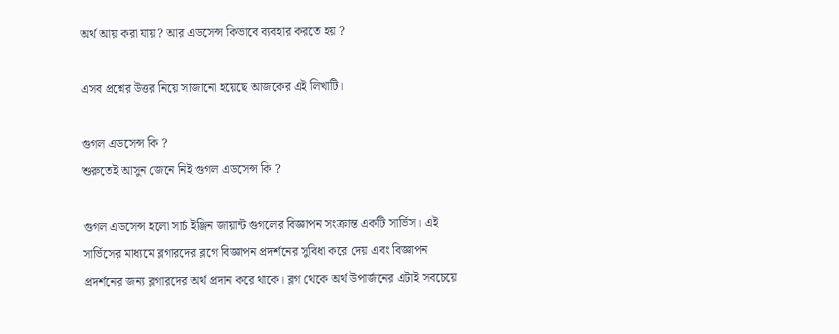অর্থ আয় করা যায়? আর এডসেন্স কিভাবে ব্যবহার করতে হয় ?

এসব প্রশ্নের উত্তর নিয়ে সাজানো হয়েছে আজকের এই লিখাটি।

গুগল এডসেন্স কি ?
শুরুতেই আসুন জেনে নিই গুগল এডসেন্স কি ?

গুগল এডসেন্স হলো সার্চ ইঞ্জিন জায়ান্ট গুগলের বিজ্ঞাপন সংক্রান্ত একটি সার্ভিস। এই সার্ভিসের মাধ্যমে ব্লগারদের ব্লগে বিজ্ঞাপন প্রদর্শনের সুবিধা করে দেয় এবং বিজ্ঞাপন প্রদর্শনের জন্য ব্লগারদের অর্থ প্রদান করে থাকে। ব্লগ থেকে অর্থ উপার্জনের এটাই সবচেয়ে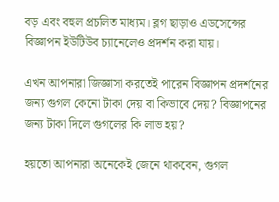বড় এবং বহুল প্রচলিত মাধ্যম। ব্লগ ছাড়াও এডসেন্সের বিজ্ঞাপন ইউটিউব চ্যানেলেও প্রদর্শন করা যায়।

এখন আপনারা জিজ্ঞাসা করতেই পারেন বিজ্ঞাপন প্রদর্শনের জন্য গুগল কেনো টাকা দেয় বা কিভাবে দেয়? বিজ্ঞাপনের জন্য টাকা দিলে গুগলের কি লাভ হয়?

হয়তো আপনারা অনেকেই জেনে থাকবেন, গুগল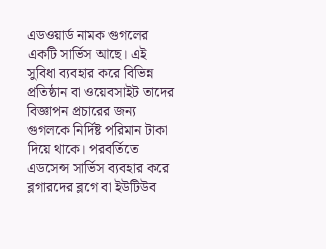এডওয়ার্ড নামক গুগলের একটি সার্ভিস আছে। এই সুবিধা ব্যবহার করে বিভিন্ন প্রতিষ্ঠান বা ওয়েবসাইট তাদের বিজ্ঞাপন প্রচারের জন্য গুগলকে নির্দিষ্ট পরিমান টাকা দিয়ে থাকে। পরবর্তিতে এডসেন্স সার্ভিস ব্যবহার করে ব্লগারদের ব্লগে বা ইউটিউব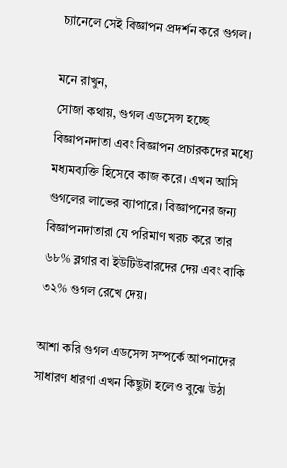চ্যানেলে সেই বিজ্ঞাপন প্রদর্শন করে গুগল।

মনে রাখুন,
সোজা কথায়, গুগল এডসেন্স হচ্ছে বিজ্ঞাপনদাতা এবং বিজ্ঞাপন প্রচারকদের মধ্যে মধ্যমব্যক্তি হিসেবে কাজ করে। এখন আসি গুগলের লাভের ব্যাপারে। বিজ্ঞাপনের জন্য বিজ্ঞাপনদাতারা যে পরিমাণ খরচ করে তার ৬৮% ব্লগার বা ইউটিউবারদের দেয় এবং বাকি ৩২% গুগল রেখে দেয়।

আশা করি গুগল এডসেন্স সম্পর্কে আপনাদের সাধারণ ধারণা এখন কিছুটা হলেও বুঝে উঠা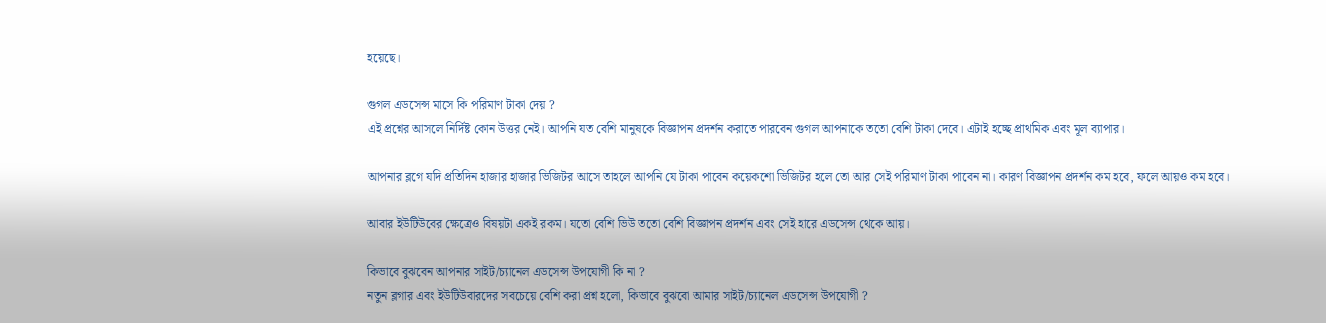হয়েছে।

গুগল এডসেন্স মাসে কি পরিমাণ টাকা দেয় ?
এই প্রশ্নের আসলে নির্দিষ্ট কোন উত্তর নেই। আপনি যত বেশি মানুষকে বিজ্ঞাপন প্রদর্শন করাতে পারবেন গুগল আপনাকে ততো বেশি টাকা দেবে। এটাই হচ্ছে প্রাথমিক এবং মূল ব্যাপার।

আপনার ব্লগে যদি প্রতিদিন হাজার হাজার ভিজিটর আসে তাহলে আপনি যে টাকা পাবেন কয়েকশো ভিজিটর হলে তো আর সেই পরিমাণ টাকা পাবেন না। কারণ বিজ্ঞাপন প্রদর্শন কম হবে, ফলে আয়ও কম হবে।

আবার ইউটিউবের ক্ষেত্রেও বিষয়টা একই রকম। যতো বেশি ভিউ ততো বেশি বিজ্ঞাপন প্রদর্শন এবং সেই হারে এডসেন্স থেকে আয়।

কিভাবে বুঝবেন আপনার সাইট/চ্যানেল এডসেন্স উপযোগী কি না ?
নতুন ব্লগার এবং ইউটিউবারদের সবচেয়ে বেশি করা প্রশ্ন হলো, কিভাবে বুঝবো আমার সাইট/চ্যানেল এডসেন্স উপযোগী ?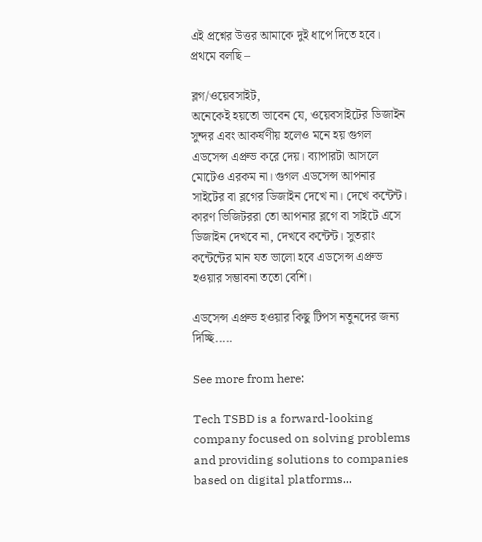এই প্রশ্নের উত্তর আমাকে দুই ধাপে দিতে হবে। প্রথমে বলছি –

ব্লগ/ওয়েবসাইট,
অনেকেই হয়তো ভাবেন যে, ওয়েবসাইটের ডিজাইন সুন্দর এবং আকর্ষণীয় হলেও মনে হয় গুগল এডসেন্স এপ্রুভ করে দেয়। ব্যাপারটা আসলে মোটেও এরকম না। গুগল এডসেন্স আপনার সাইটের বা ব্লগের ডিজাইন দেখে না। দেখে কন্টেন্ট। কারণ ভিজিটররা তো আপনার ব্লগে বা সাইটে এসে ডিজাইন দেখবে না, দেখবে কন্টেন্ট। সুতরাং কন্টেন্টের মান যত ভালো হবে এডসেন্স এপ্রুভ হওয়ার সম্ভাবনা ততো বেশি।

এডসেন্স এপ্রুভ হওয়ার কিছু টিপস নতুনদের জন্য দিচ্ছি.....

See more from here:

Tech TSBD is a forward-looking company focused on solving problems and providing solutions to companies based on digital platforms...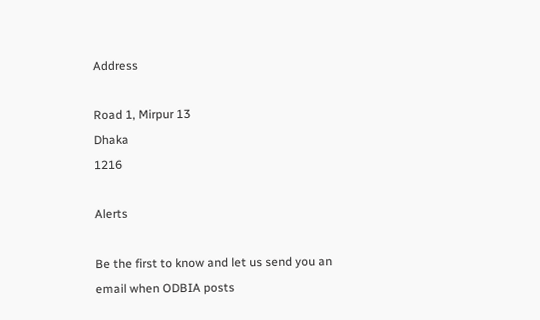Address

Road 1, Mirpur 13
Dhaka
1216

Alerts

Be the first to know and let us send you an email when ODBIA posts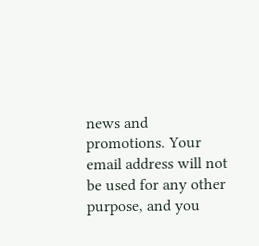news and promotions. Your email address will not be used for any other purpose, and you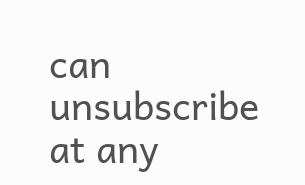can unsubscribe at any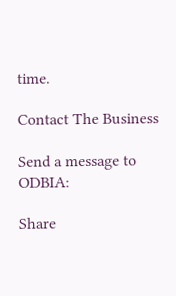time.

Contact The Business

Send a message to ODBIA:

Share